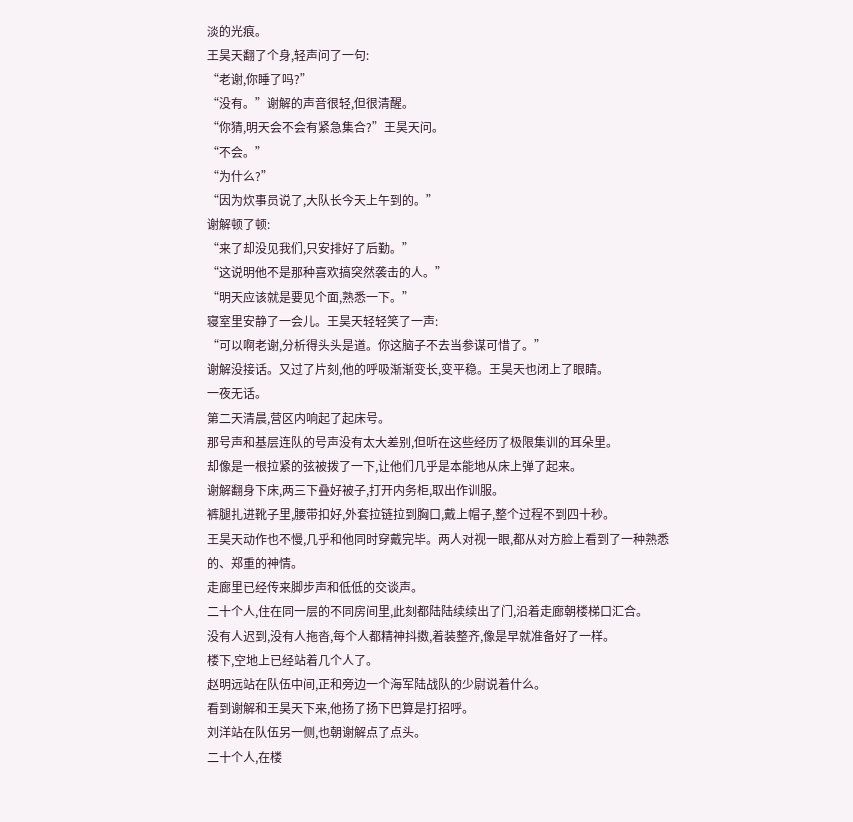淡的光痕。
王昊天翻了个身,轻声问了一句:
“老谢,你睡了吗?”
“没有。”谢解的声音很轻,但很清醒。
“你猜,明天会不会有紧急集合?”王昊天问。
“不会。”
“为什么?”
“因为炊事员说了,大队长今天上午到的。”
谢解顿了顿:
“来了却没见我们,只安排好了后勤。”
“这说明他不是那种喜欢搞突然袭击的人。”
“明天应该就是要见个面,熟悉一下。”
寝室里安静了一会儿。王昊天轻轻笑了一声:
“可以啊老谢,分析得头头是道。你这脑子不去当参谋可惜了。”
谢解没接话。又过了片刻,他的呼吸渐渐变长,变平稳。王昊天也闭上了眼睛。
一夜无话。
第二天清晨,营区内响起了起床号。
那号声和基层连队的号声没有太大差别,但听在这些经历了极限集训的耳朵里。
却像是一根拉紧的弦被拨了一下,让他们几乎是本能地从床上弹了起来。
谢解翻身下床,两三下叠好被子,打开内务柜,取出作训服。
裤腿扎进靴子里,腰带扣好,外套拉链拉到胸口,戴上帽子,整个过程不到四十秒。
王昊天动作也不慢,几乎和他同时穿戴完毕。两人对视一眼,都从对方脸上看到了一种熟悉的、郑重的神情。
走廊里已经传来脚步声和低低的交谈声。
二十个人,住在同一层的不同房间里,此刻都陆陆续续出了门,沿着走廊朝楼梯口汇合。
没有人迟到,没有人拖沓,每个人都精神抖擞,着装整齐,像是早就准备好了一样。
楼下,空地上已经站着几个人了。
赵明远站在队伍中间,正和旁边一个海军陆战队的少尉说着什么。
看到谢解和王昊天下来,他扬了扬下巴算是打招呼。
刘洋站在队伍另一侧,也朝谢解点了点头。
二十个人,在楼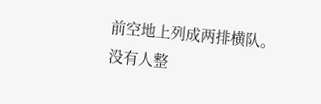前空地上列成两排横队。
没有人整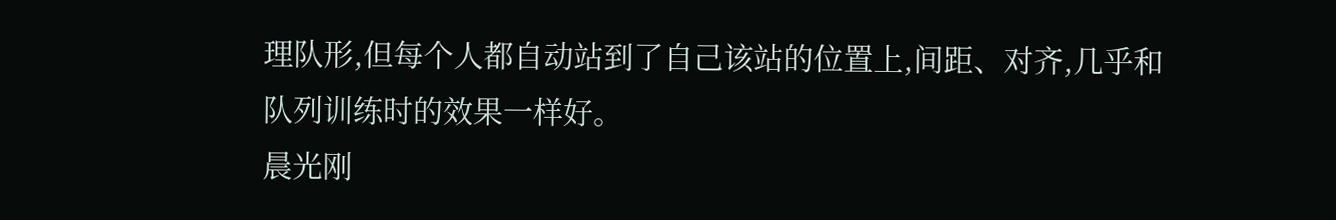理队形,但每个人都自动站到了自己该站的位置上,间距、对齐,几乎和队列训练时的效果一样好。
晨光刚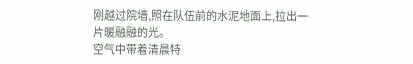刚越过院墙,照在队伍前的水泥地面上,拉出一片暖融融的光。
空气中带着清晨特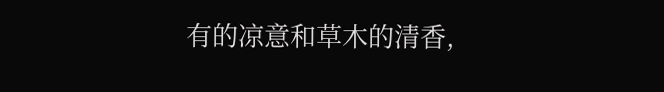有的凉意和草木的清香,